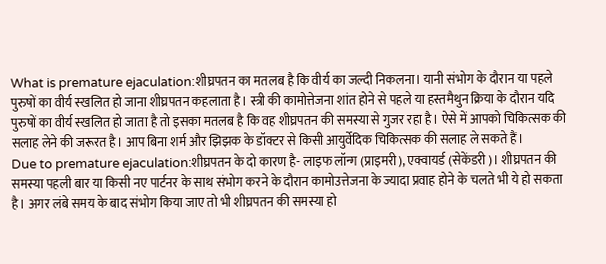What is premature ejaculation:शीघ्रपतन का मतलब है कि वीर्य का जल्दी निकलना। यानी संभोग के दौरान या पहले पुरुषों का वीर्य स्खलित हो जाना शीघ्रपतन कहलाता है। स्त्री की कामोत्तेजना शांत होने से पहले या हस्तमैथुन क्रिया के दौरान यदि पुरुषों का वीर्य स्खलित हो जाता है तो इसका मतलब है कि वह शीघ्रपतन की समस्या से गुजर रहा है। ऐसे में आपको चिकित्सक की सलाह लेने की जरूरत है। आप बिना शर्म और झिझक के डॉक्टर से किसी आयुर्वेदिक चिकित्सक की सलाह ले सकते हैं।
Due to premature ejaculation:शीघ्रपतन के दो कारण है- लाइफ लॉन्ग (प्राइमरी), एक्वायर्ड (सेकेंडरी)। शीघ्रपतन की समस्या पहली बार या किसी नए पार्टनर के साथ संभोग करने के दौरान कामोउत्तेजना के ज्यादा प्रवाह होने के चलते भी ये हो सकता है। अगर लंबे समय के बाद संभोग किया जाए तो भी शीघ्रपतन की समस्या हो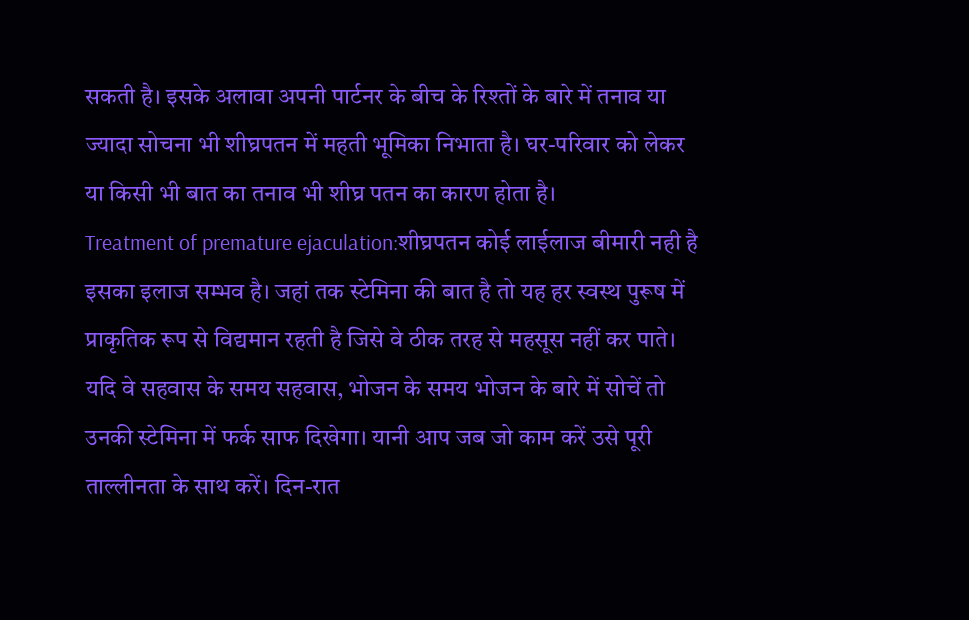सकती है। इसके अलावा अपनी पार्टनर के बीच के रिश्तों के बारे में तनाव या ज्यादा सोचना भी शीघ्रपतन में महती भूमिका निभाता है। घर-परिवार को लेकर या किसी भी बात का तनाव भी शीघ्र पतन का कारण होता है।
Treatment of premature ejaculation:शीघ्रपतन कोई लाईलाज बीमारी नही है इसका इलाज सम्भव है। जहां तक स्टेमिना की बात है तो यह हर स्वस्थ पुरूष में प्राकृतिक रूप से विद्यमान रहती है जिसे वे ठीक तरह से महसूस नहीं कर पाते। यदि वे सहवास के समय सहवास, भोजन के समय भोजन के बारे में सोचें तो उनकी स्टेमिना में फर्क साफ दिखेगा। यानी आप जब जो काम करें उसे पूरी ताल्लीनता के साथ करें। दिन-रात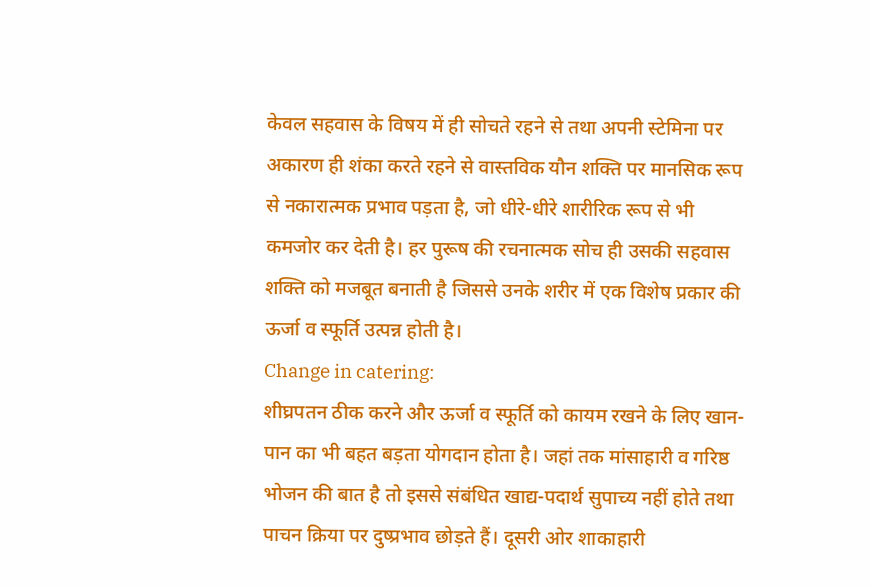केवल सहवास के विषय में ही सोचते रहने से तथा अपनी स्टेमिना पर अकारण ही शंका करते रहने से वास्तविक यौन शक्ति पर मानसिक रूप से नकारात्मक प्रभाव पड़ता है, जो धीरे-धीरे शारीरिक रूप से भी कमजोर कर देती है। हर पुरूष की रचनात्मक सोच ही उसकी सहवास शक्ति को मजबूत बनाती है जिससे उनके शरीर में एक विशेष प्रकार की ऊर्जा व स्फूर्ति उत्पन्न होती है।
Change in catering:
शीघ्रपतन ठीक करने और ऊर्जा व स्फूर्ति को कायम रखने के लिए खान-पान का भी बहत बड़ता योगदान होता है। जहां तक मांसाहारी व गरिष्ठ भोजन की बात है तो इससे संबंधित खाद्य-पदार्थ सुपाच्य नहीं होते तथा पाचन क्रिया पर दुष्प्रभाव छोड़ते हैं। दूसरी ओर शाकाहारी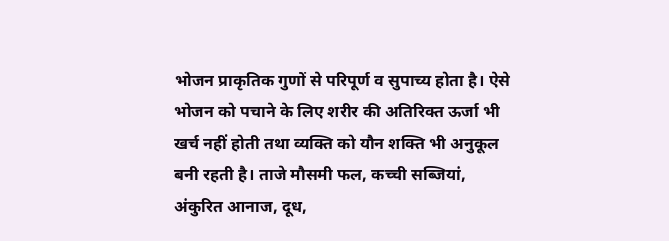भोजन प्राकृतिक गुणों से परिपूर्ण व सुपाच्य होता है। ऐसे भोजन को पचाने के लिए शरीर की अतिरिक्त ऊर्जा भी खर्च नहीं होती तथा व्यक्ति को यौन शक्ति भी अनुकूल बनी रहती है। ताजे मौसमी फल, कच्ची सब्जियां, अंकुरित आनाज, दूध,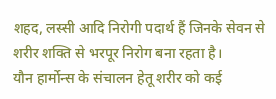शहद, लस्सी आदि निरोगी पदार्थ हैं जिनके सेवन से शरीर शक्ति से भरपूर निरोग बना रहता है।
यौन हार्मोन्स के संचालन हेतू शरीर को कई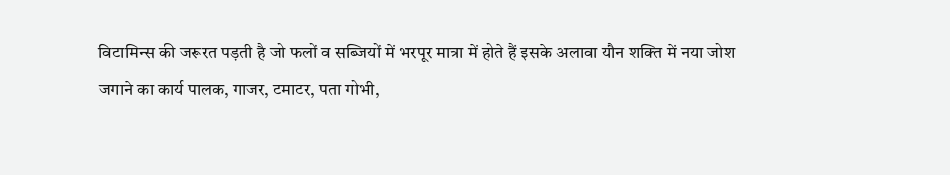विटामिन्स की जरूरत पड़ती है जो फलों व सब्जियों में भरपूर मात्रा में होते हैं इसके अलावा यौन शक्ति में नया जोश जगाने का कार्य पालक, गाजर, टमाटर, पता गोभी,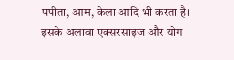पपीता, आम, केला आदि भी करता है। इसके अलावा एक्सरसाइज और योग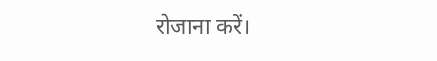रोजाना करें।